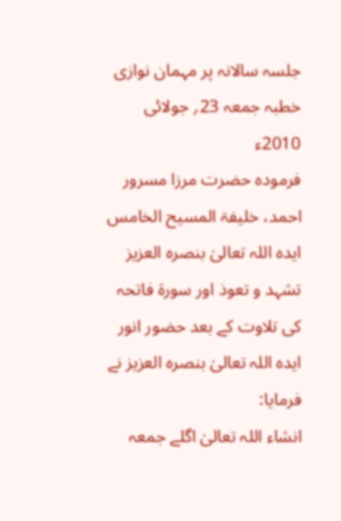جلسہ سالانہ پر مہمان نوازی
خطبہ جمعہ 23؍ جولائی 2010ء
فرمودہ حضرت مرزا مسرور احمد، خلیفۃ المسیح الخامس ایدہ اللہ تعالیٰ بنصرہ العزیز
تشہد و تعوذ اور سورة فاتحہ کی تلاوت کے بعد حضور انور ایدہ اللہ تعالیٰ بنصرہ العزیز نے فرمایا:
انشاء اللہ تعالیٰ اگلے جمعہ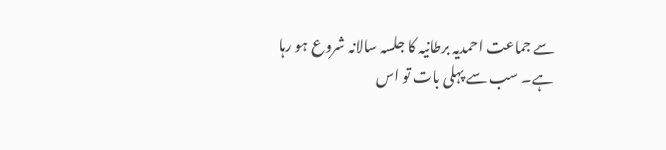سے جماعت احمدیہ برطانیہ کا جلسہ سالانہ شروع ہو رہا ہے۔ سب سے پہلی بات تو اس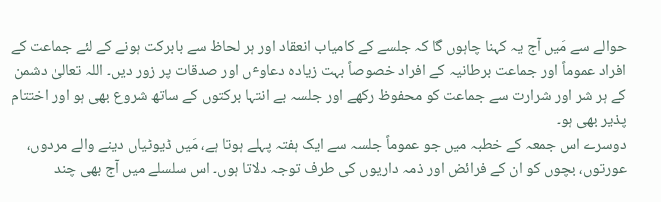حوالے سے مَیں آج یہ کہنا چاہوں گا کہ جلسے کے کامیاب انعقاد اور ہر لحاظ سے بابرکت ہونے کے لئے جماعت کے افراد عموماً اور جماعت برطانیہ کے افراد خصوصاً بہت زیادہ دعاوٴں اور صدقات پر زور دیں۔ اللہ تعالیٰ دشمن کے ہر شر اور شرارت سے جماعت کو محفوظ رکھے اور جلسہ بے انتہا برکتوں کے ساتھ شروع بھی ہو اور اختتام پذیر بھی ہو۔
دوسرے اس جمعہ کے خطبہ میں جو عموماً جلسہ سے ایک ہفتہ پہلے ہوتا ہے، مَیں ڈیوٹیاں دینے والے مردوں، عورتوں، بچوں کو ان کے فرائض اور ذمہ داریوں کی طرف توجہ دلاتا ہوں۔ اس سلسلے میں آج بھی چند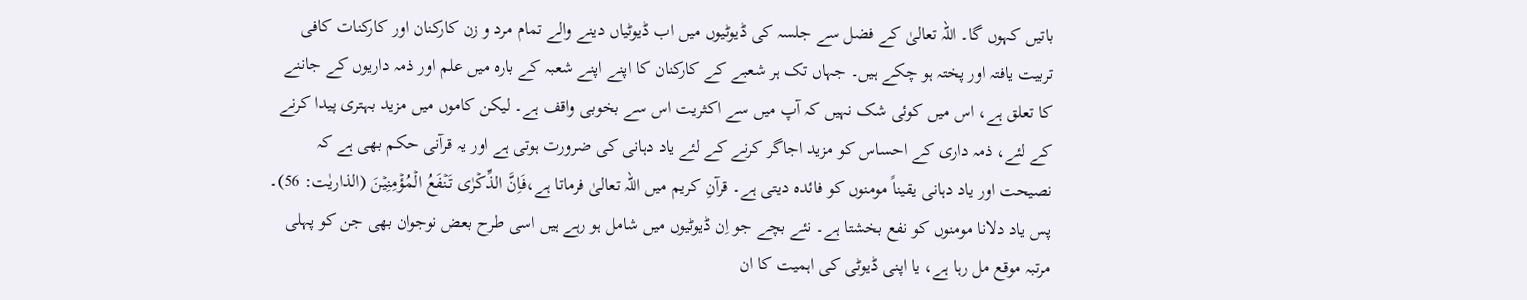باتیں کہوں گا۔ اللہ تعالیٰ کے فضل سے جلسہ کی ڈیوٹیوں میں اب ڈیوٹیاں دینے والے تمام مرد و زن کارکنان اور کارکنات کافی تربیت یافتہ اور پختہ ہو چکے ہیں۔ جہاں تک ہر شعبے کے کارکنان کا اپنے اپنے شعبہ کے بارہ میں علم اور ذمہ داریوں کے جاننے کا تعلق ہے، اس میں کوئی شک نہیں کہ آپ میں سے اکثریت اس سے بخوبی واقف ہے۔ لیکن کاموں میں مزید بہتری پیدا کرنے کے لئے، ذمہ داری کے احساس کو مزید اجاگر کرنے کے لئے یاد دہانی کی ضرورت ہوتی ہے اور یہ قرآنی حکم بھی ہے کہ نصیحت اور یاد دہانی یقیناً مومنوں کو فائدہ دیتی ہے۔ قرآنِ کریم میں اللہ تعالیٰ فرماتا ہے،فَاِنَّ الذِّکۡرٰی تَنۡفَعُ الۡمُؤۡمِنِیۡنَ (الذاریٰت: 56)۔ پس یاد دلانا مومنوں کو نفع بخشتا ہے۔ نئے بچے جو اِن ڈیوٹیوں میں شامل ہو رہے ہیں اسی طرح بعض نوجوان بھی جن کو پہلی مرتبہ موقع مل رہا ہے، یا اپنی ڈیوٹی کی اہمیت کا ان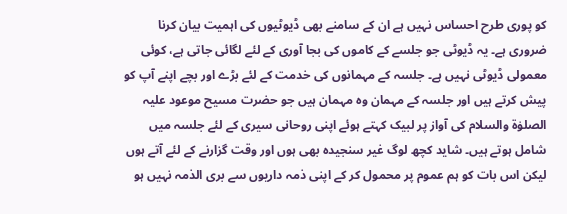کو پوری طرح احساس نہیں ہے ان کے سامنے بھی ڈیوٹیوں کی اہمیت بیان کرنا ضروری ہے۔ یہ ڈیوٹی جو جلسے کے کاموں کی بجا آوری کے لئے لگائی جاتی ہے، کوئی معمولی ڈیوٹی نہیں ہے۔ جلسہ کے مہمانوں کی خدمت کے لئے بڑے اور بچے اپنے آپ کو پیش کرتے ہیں اور جلسہ کے مہمان وہ مہمان ہیں جو حضرت مسیح موعود علیہ الصلوٰۃ والسلام کی آواز پر لبیک کہتے ہوئے اپنی روحانی سیری کے لئے جلسہ میں شامل ہوتے ہیں۔ شاید کچھ لوگ غیر سنجیدہ بھی ہوں اور وقت گزارنے کے لئے آتے ہوں لیکن اس بات کو ہم عموم پر محمول کر کے اپنی ذمہ داریوں سے بری الذمہ نہیں ہو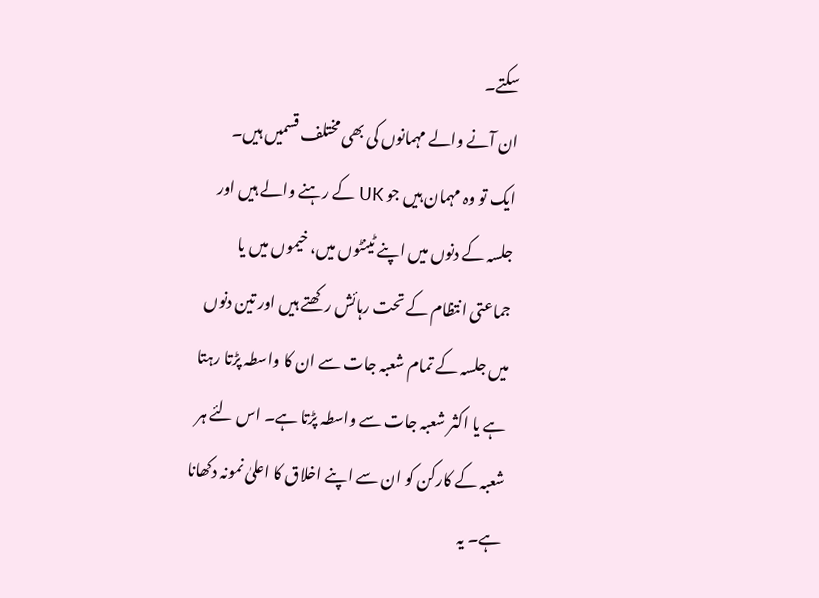سکتے۔
ان آنے والے مہمانوں کی بھی مختلف قسمیں ہیں۔ ایک تو وہ مہمان ہیں جو UK کے رہنے والے ہیں اور جلسہ کے دنوں میں اپنے ٹینٹوں میں، خیموں میں یا جماعتی انتظام کے تحت رہائش رکھتے ہیں اور تین دنوں میں جلسہ کے تمام شعبہ جات سے ان کا واسطہ پڑتا رہتا ہے یا اکثر شعبہ جات سے واسطہ پڑتا ہے۔ اس لئے ہر شعبہ کے کارکن کو ان سے اپنے اخلاق کا اعلیٰ نمونہ دکھانا ہے۔ یہ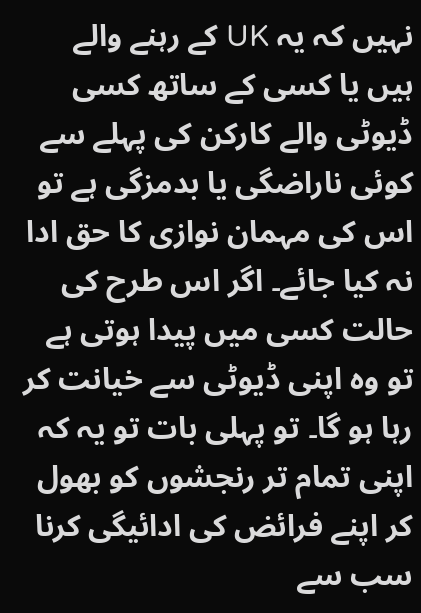نہیں کہ یہ UK کے رہنے والے ہیں یا کسی کے ساتھ کسی ڈیوٹی والے کارکن کی پہلے سے کوئی ناراضگی یا بدمزگی ہے تو اس کی مہمان نوازی کا حق ادا نہ کیا جائے۔ اگر اس طرح کی حالت کسی میں پیدا ہوتی ہے تو وہ اپنی ڈیوٹی سے خیانت کر رہا ہو گا۔ تو پہلی بات تو یہ کہ اپنی تمام تر رنجشوں کو بھول کر اپنے فرائض کی ادائیگی کرنا سب سے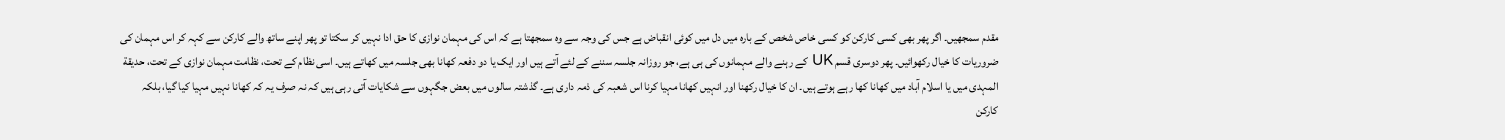مقدم سمجھیں۔ اگر پھر بھی کسی کارکن کو کسی خاص شخص کے بارہ میں دل میں کوئی انقباض ہے جس کی وجہ سے وہ سمجھتا ہے کہ اس کی مہمان نوازی کا حق ادا نہیں کر سکتا تو پھر اپنے ساتھ والے کارکن سے کہہ کر اس مہمان کی ضروریات کا خیال رکھوائیں۔ پھر دوسری قسم UK کے رہنے والے مہمانوں کی ہی ہے، جو روزانہ جلسہ سننے کے لئے آتے ہیں اور ایک یا دو دفعہ کھانا بھی جلسہ میں کھاتے ہیں۔ اسی نظام کے تحت، نظامت مہمان نوازی کے تحت، حدیقة المہدی میں یا اسلام آباد میں کھانا کھا رہے ہوتے ہیں۔ ان کا خیال رکھنا اور انہیں کھانا مہیا کرنا اس شعبہ کی ذمہ داری ہے۔ گذشتہ سالوں میں بعض جگہوں سے شکایات آتی رہی ہیں کہ نہ صرف یہ کہ کھانا نہیں مہیا کیا گیا، بلکہ کارکن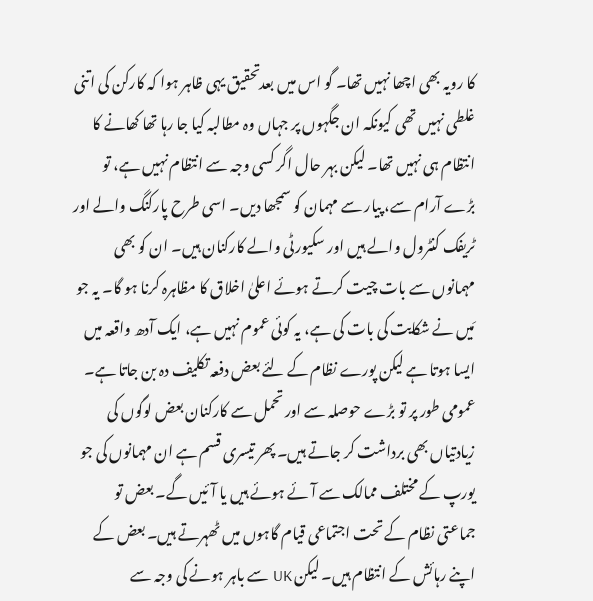کا رویہ بھی اچھا نہیں تھا۔ گو اس میں بعدتحقیق یہی ظاہر ہوا کہ کارکن کی اتنی غلطی نہیں تھی کیونکہ ان جگہوں پر جہاں وہ مطالبہ کیا جا رہا تھا کھانے کا انتظام ہی نہیں تھا۔ لیکن بہر حال اگر کسی وجہ سے انتظام نہیں ہے، تو بڑے آرام سے، پیار سے مہمان کو سمجھا دیں۔ اسی طرح پارکنگ والے اور ٹریفک کنٹرول والے ہیں اور سکیورٹی والے کارکنان ہیں۔ ان کو بھی مہمانوں سے بات چیت کرتے ہوئے اعلیٰ اخلاق کا مظاہرہ کرنا ہو گا۔ یہ جو مَیں نے شکایت کی بات کی ہے، یہ کوئی عموم نہیں ہے، ایک آدھ واقعہ میں ایسا ہوتا ہے لیکن پورے نظام کے لئے بعض دفعہ تکلیف دہ بن جاتا ہے۔ عمومی طور پر تو بڑے حوصلہ سے اور تحمل سے کارکنان بعض لوگوں کی زیادتیاں بھی برداشت کر جاتے ہیں۔ پھر تیسری قسم ہے ان مہمانوں کی جو یورپ کے مختلف ممالک سے آئے ہوئے ہیں یا آئیں گے۔ بعض تو جماعتی نظام کے تحت اجتماعی قیام گاہوں میں ٹھہرتے ہیں۔ بعض کے اپنے رہائش کے انتظام ہیں۔ لیکن UK سے باہر ہونے کی وجہ سے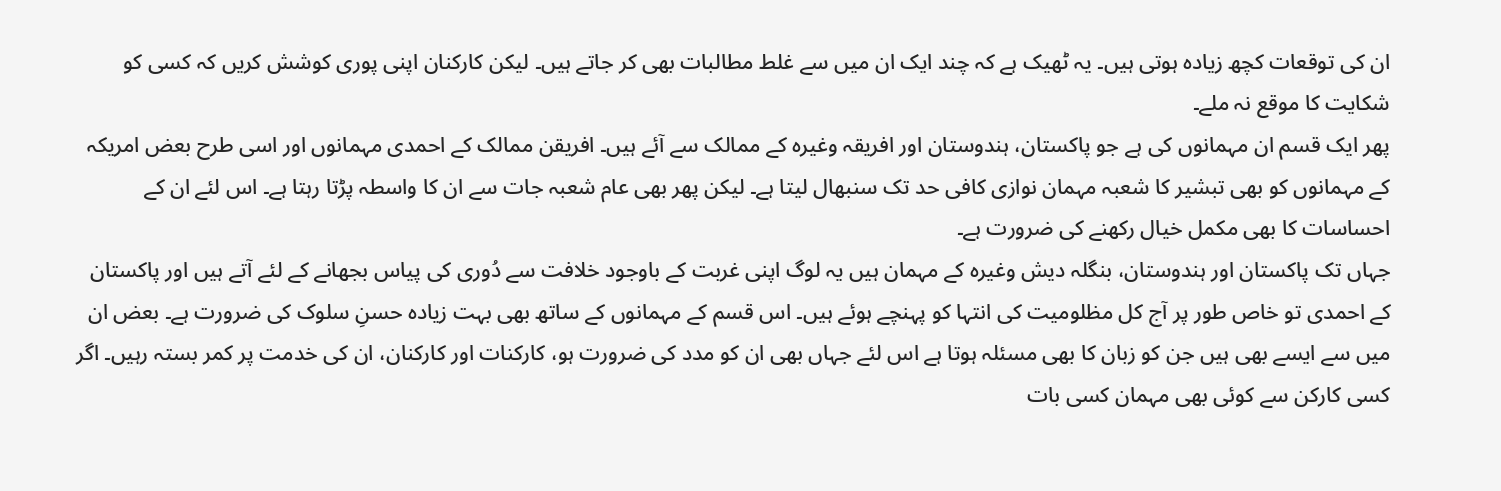ان کی توقعات کچھ زیادہ ہوتی ہیں۔ یہ ٹھیک ہے کہ چند ایک ان میں سے غلط مطالبات بھی کر جاتے ہیں۔ لیکن کارکنان اپنی پوری کوشش کریں کہ کسی کو شکایت کا موقع نہ ملے۔
پھر ایک قسم ان مہمانوں کی ہے جو پاکستان، ہندوستان اور افریقہ وغیرہ کے ممالک سے آئے ہیں۔ افریقن ممالک کے احمدی مہمانوں اور اسی طرح بعض امریکہ کے مہمانوں کو بھی تبشیر کا شعبہ مہمان نوازی کافی حد تک سنبھال لیتا ہے۔ لیکن پھر بھی عام شعبہ جات سے ان کا واسطہ پڑتا رہتا ہے۔ اس لئے ان کے احساسات کا بھی مکمل خیال رکھنے کی ضرورت ہے۔
جہاں تک پاکستان اور ہندوستان، بنگلہ دیش وغیرہ کے مہمان ہیں یہ لوگ اپنی غربت کے باوجود خلافت سے دُوری کی پیاس بجھانے کے لئے آتے ہیں اور پاکستان کے احمدی تو خاص طور پر آج کل مظلومیت کی انتہا کو پہنچے ہوئے ہیں۔ اس قسم کے مہمانوں کے ساتھ بھی بہت زیادہ حسنِ سلوک کی ضرورت ہے۔ بعض ان میں سے ایسے بھی ہیں جن کو زبان کا بھی مسئلہ ہوتا ہے اس لئے جہاں بھی ان کو مدد کی ضرورت ہو، کارکنات اور کارکنان، ان کی خدمت پر کمر بستہ رہیں۔ اگر کسی کارکن سے کوئی بھی مہمان کسی بات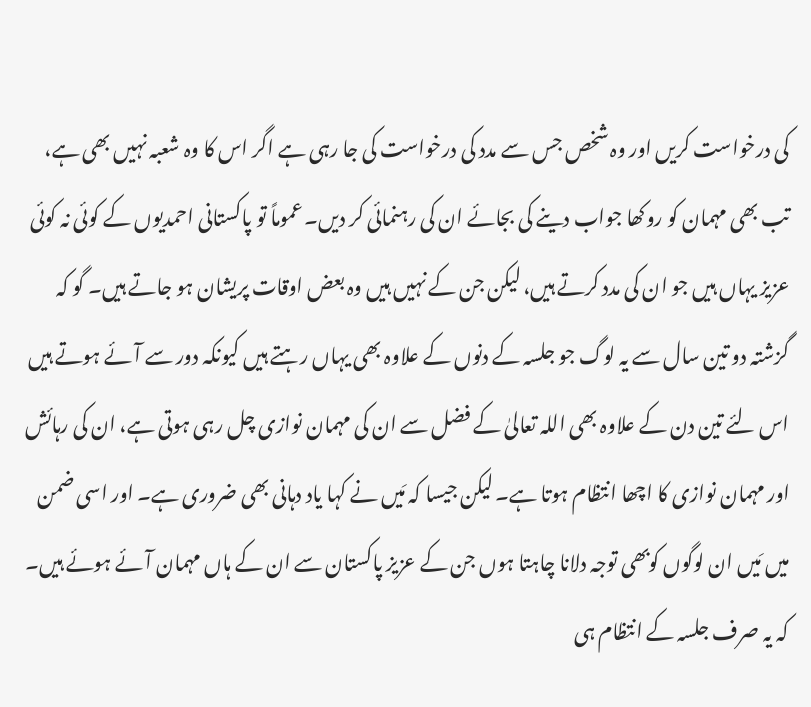کی درخواست کریں اور وہ شخص جس سے مدد کی درخواست کی جا رہی ہے اگر اس کا وہ شعبہ نہیں بھی ہے، تب بھی مہمان کو روکھا جواب دینے کی بجائے ان کی رہنمائی کر دیں۔ عموماً تو پاکستانی احمدیوں کے کوئی نہ کوئی عزیز یہاں ہیں جو ان کی مدد کرتے ہیں، لیکن جن کے نہیں ہیں وہ بعض اوقات پریشان ہو جاتے ہیں۔ گو کہ گزشتہ دو تین سال سے یہ لوگ جو جلسہ کے دنوں کے علاوہ بھی یہاں رہتے ہیں کیونکہ دور سے آئے ہوتے ہیں اس لئے تین دن کے علاوہ بھی اللہ تعالیٰ کے فضل سے ان کی مہمان نوازی چل رہی ہوتی ہے، ان کی رہائش اور مہمان نوازی کا اچھا انتظام ہوتا ہے۔ لیکن جیسا کہ مَیں نے کہا یاد دہانی بھی ضروری ہے۔ اور اسی ضمن میں مَیں ان لوگوں کوبھی توجہ دلانا چاہتا ہوں جن کے عزیز پاکستان سے ان کے ہاں مہمان آئے ہوئے ہیں۔ کہ یہ صرف جلسہ کے انتظام ہی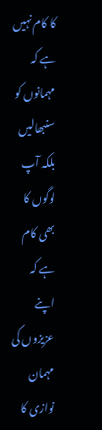کا کام نہیں ہے کہ مہمانوں کو سنبھالیں بلکہ آپ لوگوں کا بھی کام ہے کہ اپنے عزیزوں کی مہمان نوازی کا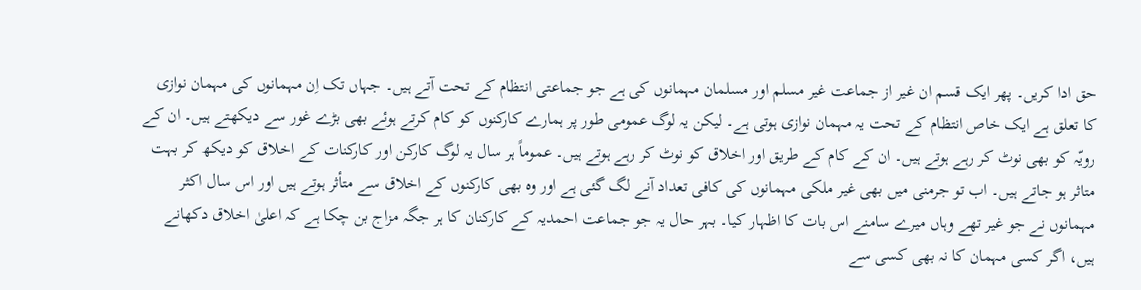حق ادا کریں۔ پھر ایک قسم ان غیر از جماعت غیر مسلم اور مسلمان مہمانوں کی ہے جو جماعتی انتظام کے تحت آتے ہیں۔ جہاں تک اِن مہمانوں کی مہمان نوازی کا تعلق ہے ایک خاص انتظام کے تحت یہ مہمان نوازی ہوتی ہے۔ لیکن یہ لوگ عمومی طور پر ہمارے کارکنوں کو کام کرتے ہوئے بھی بڑے غور سے دیکھتے ہیں۔ ان کے رویّہ کو بھی نوٹ کر رہے ہوتے ہیں۔ ان کے کام کے طریق اور اخلاق کو نوٹ کر رہے ہوتے ہیں۔ عموماً ہر سال یہ لوگ کارکن اور کارکنات کے اخلاق کو دیکھ کر بہت متاثر ہو جاتے ہیں۔ اب تو جرمنی میں بھی غیر ملکی مہمانوں کی کافی تعداد آنے لگ گئی ہے اور وہ بھی کارکنوں کے اخلاق سے متأثر ہوتے ہیں اور اس سال اکثر مہمانوں نے جو غیر تھے وہاں میرے سامنے اس بات کا اظہار کیا۔ بہر حال یہ جو جماعت احمدیہ کے کارکنان کا ہر جگہ مزاج بن چکا ہے کہ اعلیٰ اخلاق دکھانے ہیں، اگر کسی مہمان کا نہ بھی کسی سے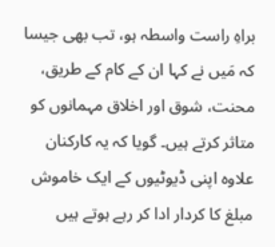براہِ راست واسطہ ہو، تب بھی جیسا کہ مَیں نے کہا ان کے کام کے طریق، محنت، شوق اور اخلاق مہمانوں کو متاثر کرتے ہیں۔ گویا کہ یہ کارکنان علاوہ اپنی ڈیوٹیوں کے ایک خاموش مبلغ کا کردار ادا کر رہے ہوتے ہیں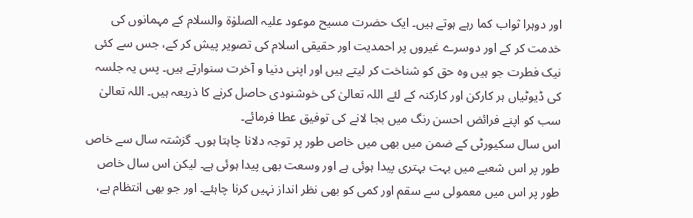اور دوہرا ثواب کما رہے ہوتے ہیں۔ ایک حضرت مسیح موعود علیہ الصلوٰۃ والسلام کے مہمانوں کی خدمت کر کے اور دوسرے غیروں پر احمدیت اور حقیقی اسلام کی تصویر پیش کر کے، جس سے کئی نیک فطرت جو ہیں وہ حق کو شناخت کر لیتے ہیں اور اپنی دنیا و آخرت سنوارتے ہیں۔ پس یہ جلسہ کی ڈیوٹیاں ہر کارکن اور کارکنہ کے لئے اللہ تعالیٰ کی خوشنودی حاصل کرنے کا ذریعہ ہیں۔ اللہ تعالیٰ سب کو اپنے فرائض احسن رنگ میں بجا لانے کی توفیق عطا فرمائے۔
اس سال سکیورٹی کے ضمن میں بھی میں خاص طور پر توجہ دلانا چاہتا ہوں۔ گزشتہ سال سے خاص طور پر اس شعبے میں بہت بہتری پیدا ہوئی ہے اور وسعت بھی پیدا ہوئی ہے۔ لیکن اس سال خاص طور پر اس میں معمولی سے سقم اور کمی کو بھی نظر انداز نہیں کرنا چاہئے۔ اور جو بھی انتظام ہے،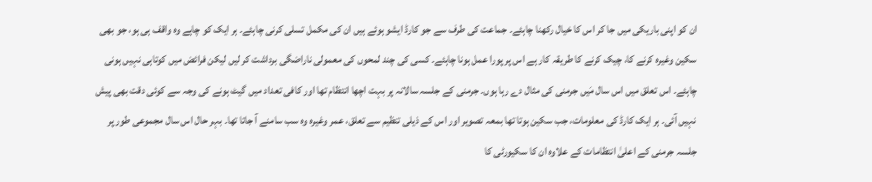ان کو اپنی باریکی میں جا کر اس کا خیال رکھنا چاہئے۔ جماعت کی طرف سے جو کارڈ ایشو ہوئے ہیں ان کی مکمل تسلی کرنی چاہئے۔ ہر ایک کو چاہے وہ واقف ہی ہو، جو بھی سکین وغیرہ کرنے کا، چیک کرنے کا طریقہ کار ہے اس پر پورا عمل ہونا چاہئے۔ کسی کی چند لمحوں کی معمولی ناراضگی برداشت کر لیں لیکن فرائض میں کوتاہی نہیں ہونی چاہئے۔ اس تعلق میں اس سال مَیں جرمنی کی مثال دے رہا ہوں۔ جرمنی کے جلسہ سالانہ پر بہت اچھا انتظام تھا اور کافی تعداد میں گیٹ ہونے کی وجہ سے کوئی دقت بھی پیش نہیں آئی۔ ہر ایک کارڈ کی معلومات، جب سکین ہوتا تھا بمعہ تصویر اور اس کے ذیلی تنظیم سے تعلق، عمر وغیرہ وہ سب سامنے آ جاتا تھا۔ بہر حال اس سال مجموعی طور پر جلسہ جرمنی کے اعلیٰ انتظامات کے علاوہ ان کا سکیورٹی کا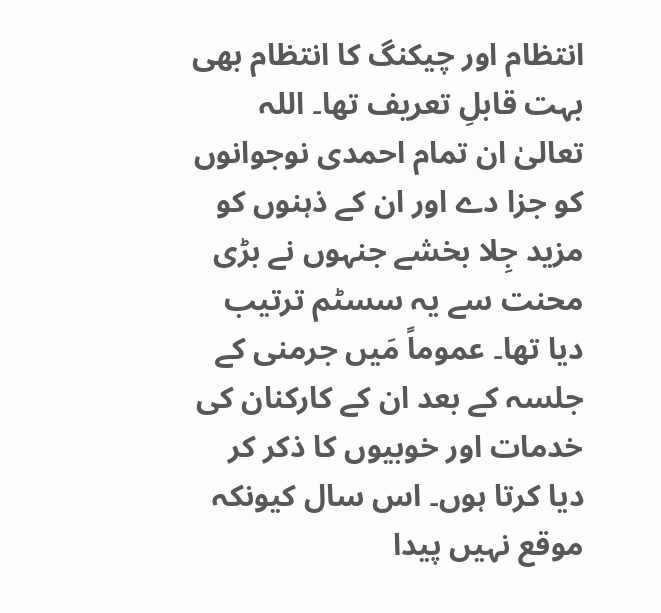انتظام اور چیکنگ کا انتظام بھی بہت قابلِ تعریف تھا۔ اللہ تعالیٰ ان تمام احمدی نوجوانوں کو جزا دے اور ان کے ذہنوں کو مزید جِلا بخشے جنہوں نے بڑی محنت سے یہ سسٹم ترتیب دیا تھا۔ عموماً مَیں جرمنی کے جلسہ کے بعد ان کے کارکنان کی خدمات اور خوبیوں کا ذکر کر دیا کرتا ہوں۔ اس سال کیونکہ موقع نہیں پیدا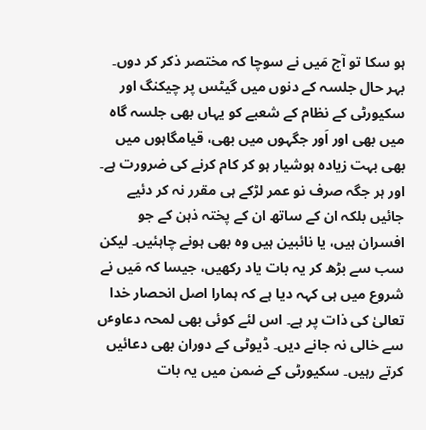ہو سکا تو آج مَیں نے سوچا کہ مختصر ذکر کر دوں۔ بہر حال جلسہ کے دنوں میں گیٹس پر چیکنگ اور سکیورٹی کے نظام کے شعبے کو یہاں بھی جلسہ گاہ میں بھی اور اَور جگہوں میں بھی، قیامگاہوں میں بھی بہت زیادہ ہوشیار ہو کر کام کرنے کی ضرورت ہے۔ اور ہر جگہ صرف نو عمر لڑکے ہی مقرر نہ کر دئیے جائیں بلکہ ان کے ساتھ ان کے پختہ ذہن کے جو افسران ہیں، یا نائبین ہیں وہ بھی ہونے چاہئیں۔ لیکن سب سے بڑھ کر یہ بات یاد رکھیں، جیسا کہ مَیں نے شروع میں ہی کہہ دیا ہے کہ ہمارا اصل انحصار خدا تعالیٰ کی ذات پر ہے۔ اس لئے کوئی بھی لمحہ دعاوٴں سے خالی نہ جانے دیں۔ ڈیوٹی کے دوران بھی دعائیں کرتے رہیں۔ سکیورٹی کے ضمن میں یہ بات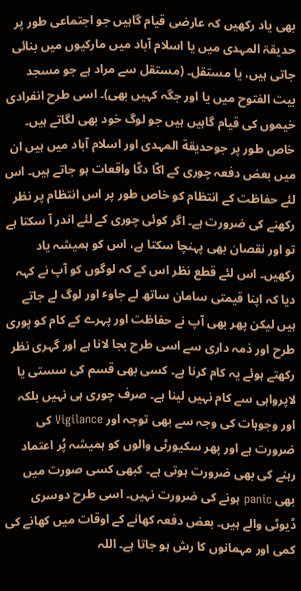بھی یاد رکھیں کہ عارضی قیام گاہیں جو اجتماعی طور پر حدیقۃ المہدی میں یا اسلام آباد میں مارکیوں میں بنائی جاتی ہیں، یا مستقل۔ (مستقل سے مراد ہے جو مسجد بیت الفتوح میں یا اور جگہ کہیں بھی)۔ اسی طرح انفرادی خیموں کی قیام گاہیں ہیں جو لوگ خود بھی لگاتے ہیں۔ خاص طور پر جوحدیقة المہدی اور اسلام آباد میں ہیں ان میں بعض دفعہ چوری کے اکّا دکّا واقعات ہو جاتے ہیں۔ اس لئے حفاظت کے انتظام کو خاص طور پر اس انتظام پر نظر رکھنے کی ضرورت ہے۔ اگر کوئی چوری کے لئے اندر آ سکتا ہے تو اور نقصان بھی پہنچا سکتا ہے، اس کو ہمیشہ یاد رکھیں۔ اس لئے قطع نظر اس کے کہ لوگوں کو آپ نے کہہ دیا کہ اپنا قیمتی سامان ساتھ لے جاوٴ اور لوگ لے جاتے ہیں لیکن پھر بھی آپ نے حفاظت اور پہرے کے کام کو پوری طرح اور ذمہ داری سے اسی طرح بجا لانا ہے اور گہری نظر رکھتے ہوئے یہ کام کرنا ہے۔ کسی بھی قسم کی سستی یا لاپرواہی سے کام نہیں لینا ہے۔ صرف چوری ہی نہیں بلکہ اور وجوہات کی وجہ سے بھی توجہ اور Vigilance کی ضرورت ہے اور پھر سکیورٹی والوں کو ہمیشہ پُر اعتماد رہنے کی بھی ضرورت ہوتی ہے۔ کبھی کسی صورت میں بھی panic ہونے کی ضرورت نہیں۔ اسی طرح دوسری ڈیوٹی والے ہیں۔ بعض دفعہ کھانے کے اوقات میں کھانے کی کمی اور مہمانوں کا رش ہو جاتا ہے۔ اللہ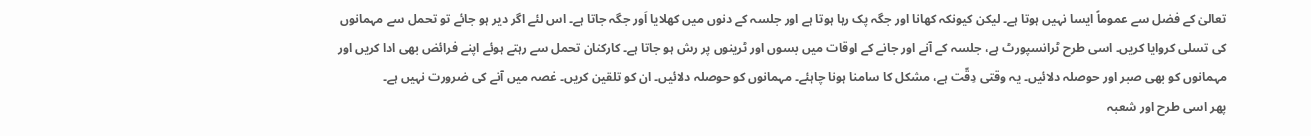تعالیٰ کے فضل سے عموماً ایسا نہیں ہوتا ہے۔ لیکن کیونکہ کھانا اور جگہ پک رہا ہوتا ہے اور جلسہ کے دنوں میں کھلایا اَور جگہ جاتا ہے۔ اس لئے اگر دیر ہو جائے تو تحمل سے مہمانوں کی تسلی کروایا کریں۔ اسی طرح ٹرانسپورٹ ہے، جلسہ کے آنے اور جانے کے اوقات میں بسوں اور ٹرینوں پر رش ہو جاتا ہے۔ کارکنان تحمل سے رہتے ہوئے اپنے فرائض بھی ادا کریں اور مہمانوں کو بھی صبر اور حوصلہ دلائیں۔ یہ وقتی دِقّت ہے، مشکل کا سامنا ہونا چاہئے۔ مہمانوں کو حوصلہ دلائیں۔ ان کو تلقین کریں۔ غصہ میں آنے کی ضرورت نہیں ہے۔
پھر اسی طرح اور شعبہ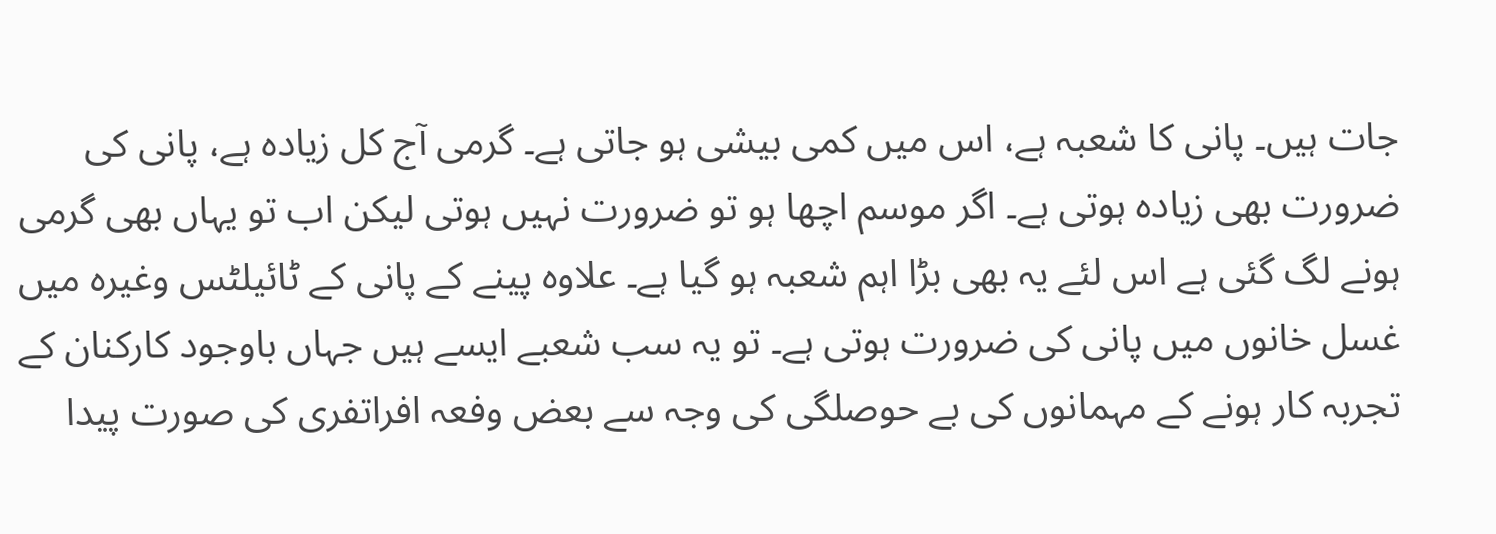جات ہیں۔ پانی کا شعبہ ہے، اس میں کمی بیشی ہو جاتی ہے۔ گرمی آج کل زیادہ ہے، پانی کی ضرورت بھی زیادہ ہوتی ہے۔ اگر موسم اچھا ہو تو ضرورت نہیں ہوتی لیکن اب تو یہاں بھی گرمی ہونے لگ گئی ہے اس لئے یہ بھی بڑا اہم شعبہ ہو گیا ہے۔ علاوہ پینے کے پانی کے ٹائیلٹس وغیرہ میں غسل خانوں میں پانی کی ضرورت ہوتی ہے۔ تو یہ سب شعبے ایسے ہیں جہاں باوجود کارکنان کے تجربہ کار ہونے کے مہمانوں کی بے حوصلگی کی وجہ سے بعض وفعہ افراتفری کی صورت پیدا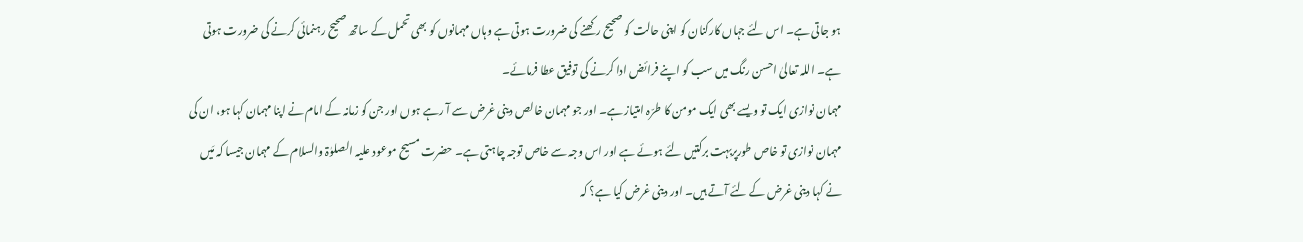ہو جاتی ہے۔ اس لئے جہاں کارکنان کو اپنی حالت کو صحیح رکھنے کی ضرورت ہوتی ہے وہاں مہمانوں کو بھی تحمل کے ساتھ صحیح رہنمائی کرنے کی ضرورت ہوتی ہے۔ اللہ تعالیٰ احسن رنگ میں سب کو اپنے فرائض ادا کرنے کی توفیق عطا فرمائے۔
مہمان نوازی ایک تو ویسے بھی ایک مومن کا طرّہ امتیاز ہے۔ اور جو مہمان خالص دینی غرض سے آ رہے ہوں اور جن کو زمانہ کے امام نے اپنا مہمان کہا ہو، ان کی مہمان نوازی تو خاص طورپربہت برکتیں لئے ہوئے ہے اور اس وجہ سے خاص توجہ چاہتی ہے۔ حضرت مسیح موعود علیہ الصلوٰۃ والسلام کے مہمان جیسا کہ مَیں نے کہا دینی غرض کے لئے آتے ہیں۔ اور دینی غرض کیا ہے؟ کہ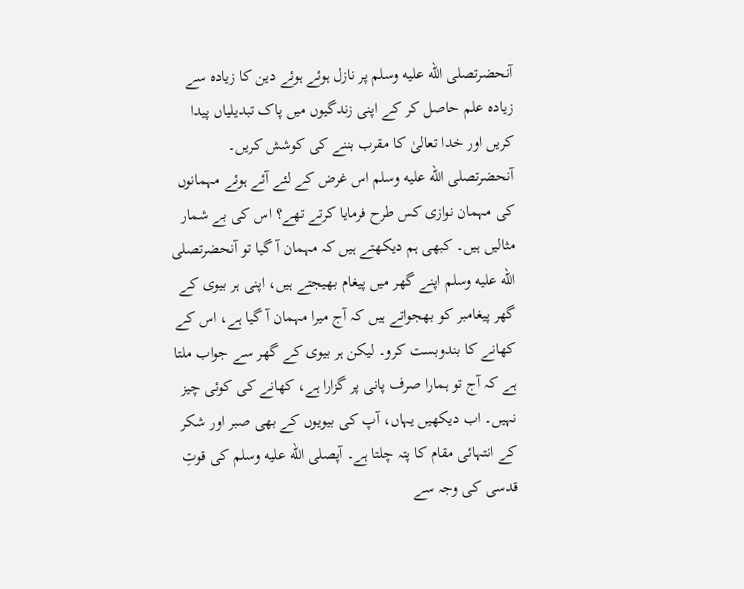آنحضرتصلى الله عليه وسلم پر نازل ہوئے ہوئے دین کا زیادہ سے زیادہ علم حاصل کر کے اپنی زندگیوں میں پاک تبدیلیاں پیدا کریں اور خدا تعالیٰ کا مقرب بننے کی کوشش کریں۔ آنحضرتصلى الله عليه وسلم اس غرض کے لئے آئے ہوئے مہمانوں کی مہمان نوازی کس طرح فرمایا کرتے تھے؟ اس کی بے شمار مثالیں ہیں۔ کبھی ہم دیکھتے ہیں کہ مہمان آ گیا تو آنحضرتصلى الله عليه وسلم اپنے گھر میں پیغام بھیجتے ہیں، اپنی ہر بیوی کے گھر پیغامبر کو بھجواتے ہیں کہ آج میرا مہمان آ گیا ہے، اس کے کھانے کا بندوبست کرو۔ لیکن ہر بیوی کے گھر سے جواب ملتا ہے کہ آج تو ہمارا صرف پانی پر گزارا ہے، کھانے کی کوئی چیز نہیں۔ اب دیکھیں یہاں، آپ کی بیویوں کے بھی صبر اور شکر کے انتہائی مقام کا پتہ چلتا ہے۔ آپصلى الله عليه وسلم کی قوتِ قدسی کی وجہ سے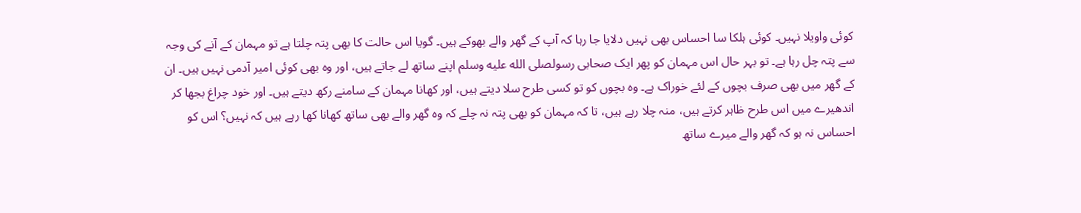کوئی واویلا نہیں۔ کوئی ہلکا سا احساس بھی نہیں دلایا جا رہا کہ آپ کے گھر والے بھوکے ہیں۔ گویا اس حالت کا بھی پتہ چلتا ہے تو مہمان کے آنے کی وجہ سے پتہ چل رہا ہے۔ تو بہر حال اس مہمان کو پھر ایک صحابی رسولصلى الله عليه وسلم اپنے ساتھ لے جاتے ہیں، اور وہ بھی کوئی امیر آدمی نہیں ہیں۔ ان کے گھر میں بھی صرف بچوں کے لئے خوراک ہے۔ وہ بچوں کو تو کسی طرح سلا دیتے ہیں، اور کھانا مہمان کے سامنے رکھ دیتے ہیں۔ اور خود چراغ بجھا کر اندھیرے میں اس طرح ظاہر کرتے ہیں، منہ چلا رہے ہیں، تا کہ مہمان کو بھی پتہ نہ چلے کہ وہ گھر والے بھی ساتھ کھانا کھا رہے ہیں کہ نہیں؟ اس کو احساس نہ ہو کہ گھر والے میرے ساتھ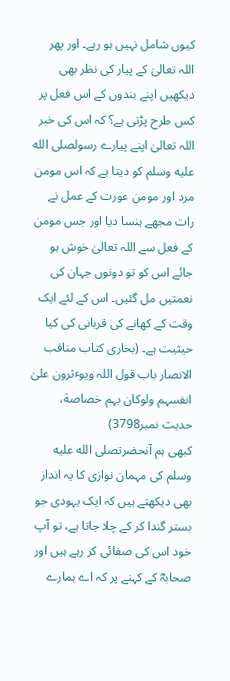کیوں شامل نہیں ہو رہے۔ اور پھر اللہ تعالیٰ کے پیار کی نظر بھی دیکھیں اپنے بندوں کے اس فعل پر کس طرح پڑتی ہے؟ کہ اس کی خبر اللہ تعالیٰ اپنے پیارے رسولصلى الله عليه وسلم کو دیتا ہے کہ اس مومن مرد اور مومن عورت کے عمل نے رات مجھے ہنسا دیا اور جس مومن کے فعل سے اللہ تعالیٰ خوش ہو جائے اس کو تو دونوں جہان کی نعمتیں مل گئیں۔ اس کے لئے ایک وقت کے کھانے کی قربانی کی کیا حیثیت ہے۔ (بخاری کتاب مناقب الانصار باب قول اللہ ویوٴثرون علیٰ انفسہم ولوکان بہم خصاصة، حدیث نمبر3798)
کبھی ہم آنحضرتصلى الله عليه وسلم کی مہمان نوازی کا یہ انداز بھی دیکھتے ہیں کہ ایک یہودی جو بستر گندا کر کے چلا جاتا ہے، تو آپ خود اس کی صفائی کر رہے ہیں اور صحابہؓ کے کہنے پر کہ اے ہمارے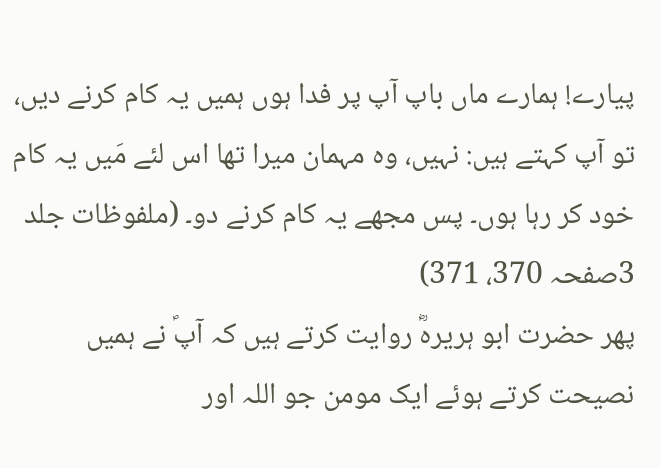پیارے! ہمارے ماں باپ آپ پر فدا ہوں ہمیں یہ کام کرنے دیں، تو آپ کہتے ہیں: نہیں، وہ مہمان میرا تھا اس لئے مَیں یہ کام خود کر رہا ہوں۔ پس مجھے یہ کام کرنے دو۔ (ملفوظات جلد 3صفحہ 370، 371)
پھر حضرت ابو ہریرہؓ روایت کرتے ہیں کہ آپؐ نے ہمیں نصیحت کرتے ہوئے ایک مومن جو اللہ اور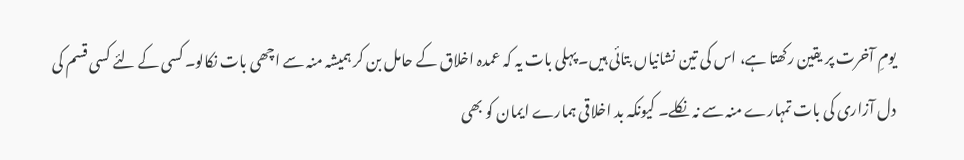یومِ آخرت پر یقین رکھتا ہے، اس کی تین نشانیاں بتائی ہیں۔ پہلی بات یہ کہ عمدہ اخلاق کے حامل بن کر ہمیشہ منہ سے اچھی بات نکالو۔ کسی کے لئے کسی قسم کی دل آزاری کی بات تمہارے منہ سے نہ نکلے۔ کیونکہ بد اخلاقی ہمارے ایمان کو بھی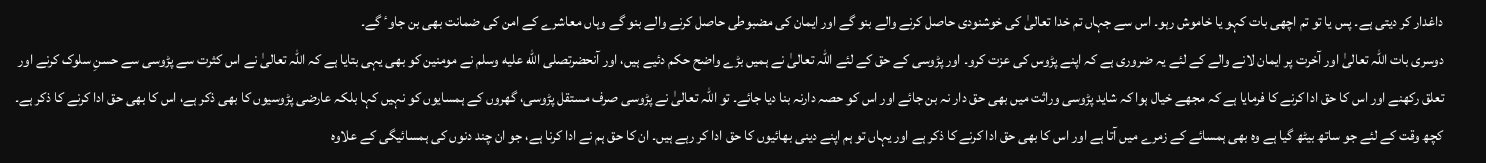داغدار کر دیتی ہے۔ پس یا تو تم اچھی بات کہو یا خاموش رہو۔ اس سے جہاں تم خدا تعالیٰ کی خوشنودی حاصل کرنے والے بنو گے اور ایمان کی مضبوطی حاصل کرنے والے بنو گے وہاں معاشرے کے امن کی ضمانت بھی بن جاوٴ گے۔
دوسری بات اللہ تعالیٰ اور آخرت پر ایمان لانے والے کے لئے یہ ضروری ہے کہ اپنے پڑوس کی عزت کرو۔ اور پڑوسی کے حق کے لئے اللہ تعالیٰ نے ہمیں بڑے واضح حکم دئیے ہیں، اور آنحضرتصلى الله عليه وسلم نے مومنین کو بھی یہی بتایا ہے کہ اللہ تعالیٰ نے اس کثرت سے پڑوسی سے حسنِ سلوک کرنے اور تعلق رکھنے اور اس کا حق ادا کرنے کا فرمایا ہے کہ مجھے خیال ہوا کہ شاید پڑوسی وراثت میں بھی حق دار نہ بن جائے اور اس کو حصہ دارنہ بنا دیا جائے۔ تو اللہ تعالیٰ نے پڑوسی صرف مستقل پڑوسی، گھروں کے ہمسایوں کو نہیں کہا بلکہ عارضی پڑوسیوں کا بھی ذکر ہے، اس کا بھی حق ادا کرنے کا ذکر ہے۔ کچھ وقت کے لئے جو ساتھ بیٹھ گیا ہے وہ بھی ہمسائے کے زمرے میں آتا ہے اور اس کا بھی حق ادا کرنے کا ذکر ہے اور یہاں تو ہم اپنے دینی بھائیوں کا حق ادا کر رہے ہیں۔ ان کا حق ہم نے ادا کرنا ہے، جو ان چند دنوں کی ہمسائیگی کے علاوہ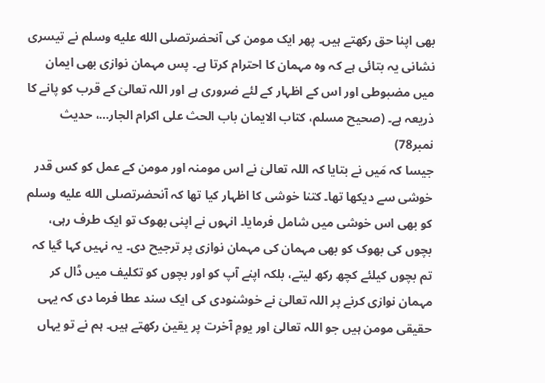بھی اپنا حق رکھتے ہیں۔ پھر ایک مومن کی آنحضرتصلى الله عليه وسلم نے تیسری نشانی یہ بتائی ہے کہ وہ مہمان کا احترام کرتا ہے۔ پس مہمان نوازی بھی ایمان میں مضبوطی اور اس کے اظہار کے لئے ضروری ہے اور اللہ تعالیٰ کے قرب کو پانے کا ذریعہ ہے۔ (صحیح مسلم، کتاب الایمان باب الحث علی اکرام الجار…، حدیث نمبر78)
جیسا کہ مَیں نے بتایا کہ اللہ تعالیٰ نے اس مومنہ اور مومن کے عمل کو کس قدر خوشی سے دیکھا تھا۔ کتنا خوشی کا اظہار کیا تھا کہ آنحضرتصلى الله عليه وسلم کو بھی اس خوشی میں شامل فرمایا۔ انہوں نے اپنی بھوک تو ایک طرف رہی، بچوں کی بھوک کو بھی مہمان کی مہمان نوازی پر ترجیح دی۔ یہ نہیں کہا گیا کہ تم بچوں کیلئے کچھ رکھ لیتے، بلکہ اپنے آپ کو اور بچوں کو تکلیف میں ڈال کر مہمان نوازی کرنے پر اللہ تعالیٰ نے خوشنودی کی ایک سند عطا فرما دی کہ یہی حقیقی مومن ہیں جو اللہ تعالیٰ اور یومِ آخرت پر یقین رکھتے ہیں۔ ہم نے تو یہاں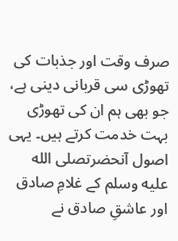صرف وقت اور جذبات کی تھوڑی سی قربانی دینی ہے، جو بھی ہم ان کی تھوڑی بہت خدمت کرتے ہیں۔ یہی اصول آنحضرتصلى الله عليه وسلم کے غلامِ صادق اور عاشقِ صادق نے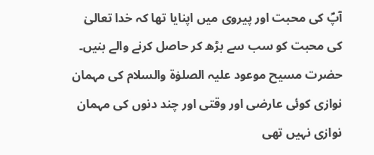آپؐ کی محبت اور پیروی میں اپنایا تھا کہ خدا تعالیٰ کی محبت کو سب سے بڑھ کر حاصل کرنے والے بنیں۔ حضرت مسیح موعود علیہ الصلوٰۃ والسلام کی مہمان نوازی کوئی عارضی اور وقتی اور چند دنوں کی مہمان نوازی نہیں تھی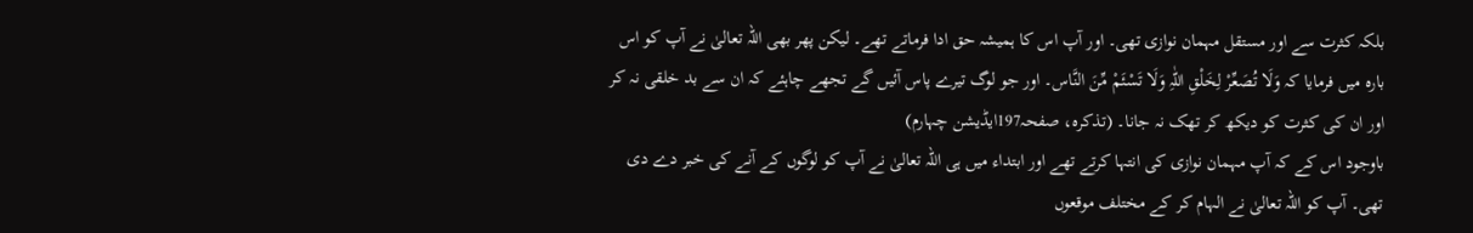بلکہ کثرت سے اور مستقل مہمان نوازی تھی۔ اور آپ اس کا ہمیشہ حق ادا فرماتے تھے۔ لیکن پھر بھی اللہ تعالیٰ نے آپ کو اس بارہ میں فرمایا کہ وَلَا تُصَعِّرْ لِخَلْقِ اللّٰہِ وَلَا تَسْئَمْ مِّنَ النَّاس۔ اور جو لوگ تیرے پاس آئیں گے تجھے چاہئے کہ ان سے بد خلقی نہ کر اور ان کی کثرت کو دیکھ کر تھک نہ جانا۔ (تذکرہ، صفحہ197ایڈیشن چہارم)
باوجود اس کے کہ آپ مہمان نوازی کی انتہا کرتے تھے اور ابتداء میں ہی اللہ تعالیٰ نے آپ کو لوگوں کے آنے کی خبر دے دی تھی۔ آپ کو اللہ تعالیٰ نے الہام کر کے مختلف موقعوں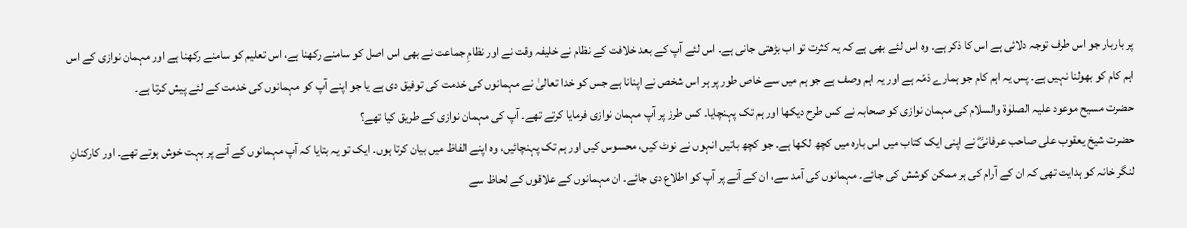پر باربار جو اس طرف توجہ دلائی ہے اس کا ذکر ہے۔ وہ اس لئے بھی ہے کہ یہ کثرت تو اب بڑھتی جانی ہے۔ اس لئے آپ کے بعد خلافت کے نظام نے خلیفہ وقت نے اور نظامِ جماعت نے بھی اس اصل کو سامنے رکھنا ہے، اس تعلیم کو سامنے رکھنا ہے اور مہمان نوازی کے اس اہم کام کو بھولنا نہیں ہے۔ پس یہ اہم کام جو ہمارے ذمّہ ہے اور یہ اہم وصف ہے جو ہم میں سے خاص طور پر ہر اس شخص نے اپنانا ہے جس کو خدا تعالیٰ نے مہمانوں کی خدمت کی توفیق دی ہے یا جو اپنے آپ کو مہمانوں کی خدمت کے لئے پیش کرتا ہے۔
حضرت مسیح موعود علیہ الصلوٰۃ والسلام کی مہمان نوازی کو صحابہ نے کس طرح دیکھا اور ہم تک پہنچایا۔ کس طرز پر آپ مہمان نوازی فرمایا کرتے تھے۔ آپ کی مہمان نوازی کے طریق کیا تھے؟
حضرت شیخ یعقوب علی صاحب عرفانیؓ نے اپنی ایک کتاب میں اس بارہ میں کچھ لکھا ہے۔ جو کچھ باتیں انہوں نے نوٹ کیں، محسوس کیں اور ہم تک پہنچائیں، وہ اپنے الفاظ میں بیان کرتا ہوں۔ ایک تو یہ بتایا کہ آپ مہمانوں کے آنے پر بہت خوش ہوتے تھے۔ اور کارکنانِ لنگر خانہ کو ہدایت تھی کہ ان کے آرام کی ہر ممکن کوشش کی جائے۔ مہمانوں کی آمد سے، ان کے آنے پر آپ کو اطلاع دی جائے۔ ان مہمانوں کے علاقوں کے لحاظ سے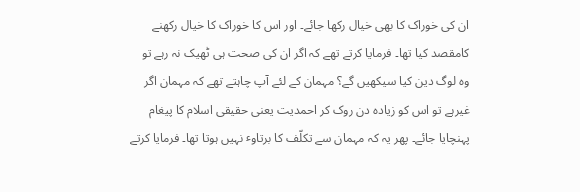ان کی خوراک کا بھی خیال رکھا جائے۔ اور اس کا خوراک کا خیال رکھنے کامقصد کیا تھا۔ فرمایا کرتے تھے کہ اگر ان کی صحت ہی ٹھیک نہ رہے تو وہ لوگ دین کیا سیکھیں گے؟ مہمان کے لئے آپ چاہتے تھے کہ مہمان اگر غیرہے تو اس کو زیادہ دن روک کر احمدیت یعنی حقیقی اسلام کا پیغام پہنچایا جائے۔ پھر یہ کہ مہمان سے تکلّف کا برتاوٴ نہیں ہوتا تھا۔ فرمایا کرتے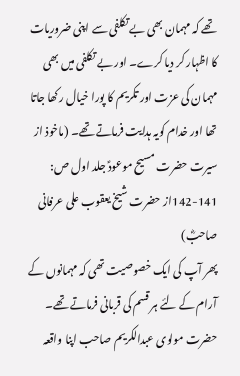تھے کہ مہمان بھی بے تکلفی سے اپنی ضروریات کا اظہار کر دیا کرے۔ اور بے تکلفی میں بھی مہمان کی عزت اور تکریم کا پورا خیال رکھا جاتا تھا اور خدام کویہ ہدایت فرماتے تھے۔ (ماخوذ از سیرت حضرت مسیح موعودؑ جلد اول ص: 141-142از حضرت شیخ یعقوب علی عرفانی صاحبؓ)
پھر آپ کی ایک خصوصیت تھی کہ مہمانوں کے آرام کے لئے ہر قسم کی قربانی فرماتے تھے۔ حضرت مولوی عبدالکریم صاحب اپنا واقعہ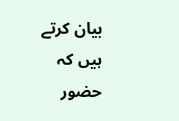بیان کرتے ہیں کہ حضور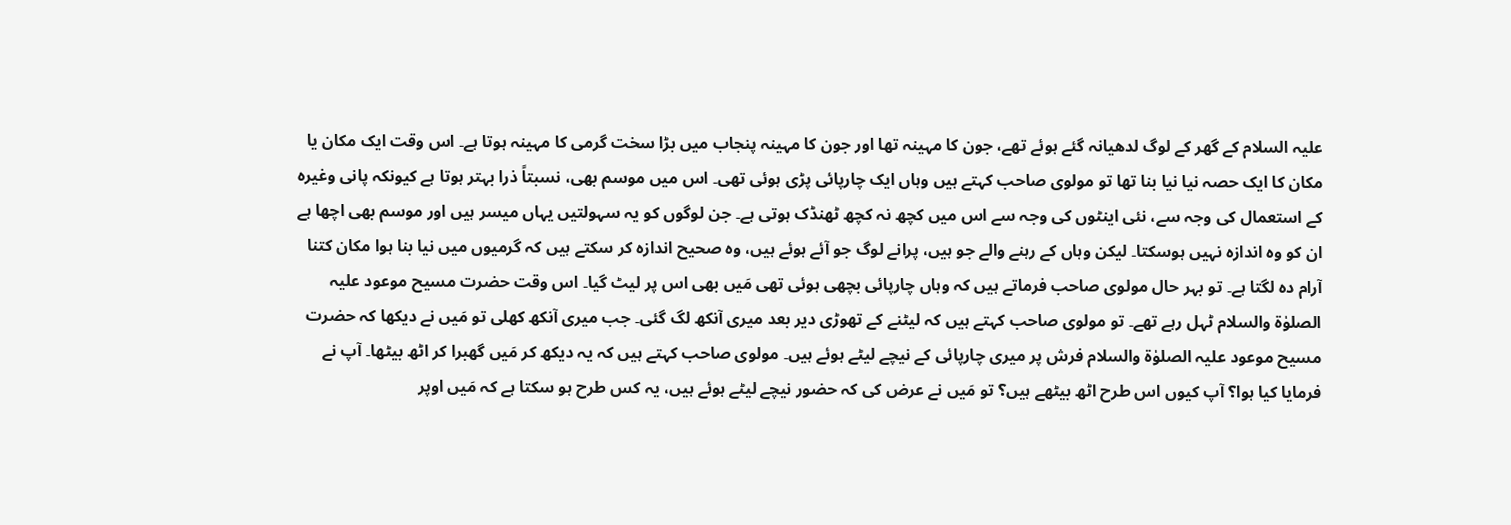علیہ السلام کے گھر کے لوگ لدھیانہ گئے ہوئے تھے، جون کا مہینہ تھا اور جون کا مہینہ پنجاب میں بڑا سخت گرمی کا مہینہ ہوتا ہے۔ اس وقت ایک مکان یا مکان کا ایک حصہ نیا نیا بنا تھا تو مولوی صاحب کہتے ہیں وہاں ایک چارپائی پڑی ہوئی تھی۔ اس میں موسم بھی، نسبتاً ذرا بہتر ہوتا ہے کیونکہ پانی وغیرہ کے استعمال کی وجہ سے، نئی اینٹوں کی وجہ سے اس میں کچھ نہ کچھ ٹھنڈک ہوتی ہے۔ جن لوگوں کو یہ سہولتیں یہاں میسر ہیں اور موسم بھی اچھا ہے ان کو وہ اندازہ نہیں ہوسکتا۔ لیکن وہاں کے رہنے والے جو ہیں، پرانے لوگ جو آئے ہوئے ہیں، وہ صحیح اندازہ کر سکتے ہیں کہ گرمیوں میں نیا بنا ہوا مکان کتنا آرام دہ لگتا ہے۔ تو بہر حال مولوی صاحب فرماتے ہیں کہ وہاں چارپائی بچھی ہوئی تھی مَیں بھی اس پر لیٹ گیا۔ اس وقت حضرت مسیح موعود علیہ الصلوٰۃ والسلام ٹہل رہے تھے۔ تو مولوی صاحب کہتے ہیں کہ لیٹنے کے تھوڑی دیر بعد میری آنکھ لگ گئی۔ جب میری آنکھ کھلی تو مَیں نے دیکھا کہ حضرت مسیح موعود علیہ الصلوٰۃ والسلام فرش پر میری چارپائی کے نیچے لیٹے ہوئے ہیں۔ مولوی صاحب کہتے ہیں کہ یہ دیکھ کر مَیں گھبرا کر اٹھ بیٹھا۔ آپ نے فرمایا کیا ہوا؟ آپ کیوں اس طرح اٹھ بیٹھے ہیں؟ تو مَیں نے عرض کی کہ حضور نیچے لیٹے ہوئے ہیں، یہ کس طرح ہو سکتا ہے کہ مَیں اوپر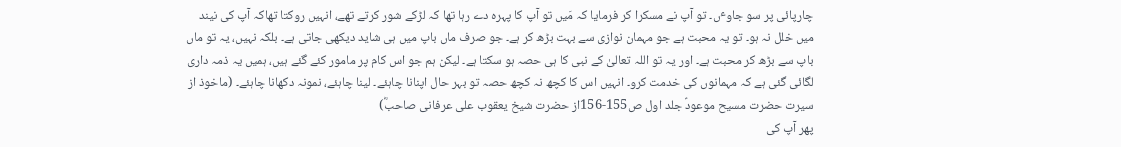چارپائی پر سو جاوٴں۔ تو آپ نے مسکرا کر فرمایا کہ مَیں تو آپ کا پہرہ دے رہا تھا کہ لڑکے شور کرتے تھے، انہیں روکتا تھاکہ آپ کی نیند میں خلل نہ ہو۔ تو یہ محبت ہے جو مہمان نوازی سے بہت بڑھ کر ہے۔ جو صرف ماں باپ میں ہی شاید دیکھی جاتی ہے۔ بلکہ نہیں، یہ تو ماں باپ سے بڑھ کر محبت ہے۔ اور یہ تو اللہ تعالیٰ کے نبی کا ہی حصہ ہو سکتا ہے۔ لیکن ہم جو اس کام پر مامور کئے گئے ہیں، ہمیں یہ ذمہ داری لگائی گئی ہے کہ مہمانوں کی خدمت کرو۔ انہیں اس کا کچھ نہ کچھ حصہ تو بہر حال اپنانا چاہئے۔ لینا چاہئے، نمونہ دکھانا چاہئے۔ (ماخوذ از سیرت حضرت مسیح موعودؑ جلد اول ص155-156از حضرت شیخ یعقوب علی عرفانی صاحبؓ)
پھر آپ کی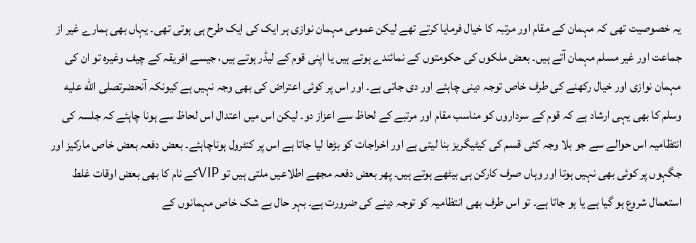یہ خصوصیت تھی کہ مہمان کے مقام اور مرتبہ کا خیال فرمایا کرتے تھے لیکن عمومی مہمان نوازی ہر ایک کی ایک طرح ہی ہوتی تھی۔ یہاں بھی ہمارے غیر از جماعت اور غیر مسلم مہمان آتے ہیں۔ بعض ملکوں کی حکومتوں کے نمائندے ہوتے ہیں یا اپنی قوم کے لیڈر ہوتے ہیں، جیسے افریقہ کے چیف وغیرہ تو ان کی مہمان نوازی اور خیال رکھنے کی طرف خاص توجہ دینی چاہئے اور دی جاتی ہے۔ اور اس پر کوئی اعتراض کی بھی وجہ نہیں ہے کیونکہ آنحضرتصلى الله عليه وسلم کا بھی یہی ارشاد ہے کہ قوم کے سرداروں کو مناسب مقام اور مرتبے کے لحاظ سے اعزاز دو۔ لیکن اس میں اعتدال اس لحاظ سے ہونا چاہئے کہ جلسہ کی انتظامیہ اس حوالے سے جو بلا وجہ کئی قسم کی کیٹیگریز بنا لیتی ہے اور اخراجات کو بڑھا لیا جاتا ہے اس پر کنٹرول ہوناچاہئے۔ بعض دفعہ بعض خاص مارکیز اور جگہوں پر کوئی بھی نہیں ہوتا اور وہاں صرف کارکن ہی بیٹھے ہوتے ہیں۔ پھر بعض دفعہ مجھے اطلاعیں ملتی ہیں تو VIPکے نام کا بھی بعض اوقات غلط استعمال شروع ہو گیا ہے یا ہو جاتا ہے۔ تو اس طرف بھی انتظامیہ کو توجہ دینے کی ضرورت ہے۔ بہر حال بے شک خاص مہمانوں کے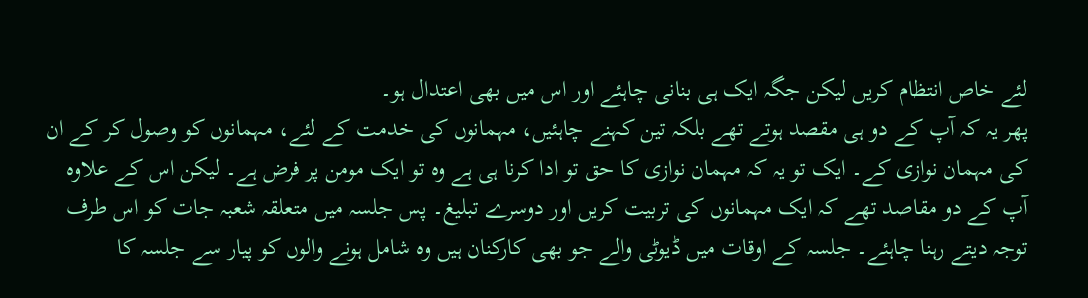لئے خاص انتظام کریں لیکن جگہ ایک ہی بنانی چاہئے اور اس میں بھی اعتدال ہو۔
پھر یہ کہ آپ کے دو ہی مقصد ہوتے تھے بلکہ تین کہنے چاہئیں، مہمانوں کی خدمت کے لئے، مہمانوں کو وصول کر کے ان کی مہمان نوازی کے۔ ایک تو یہ کہ مہمان نوازی کا حق تو ادا کرنا ہی ہے وہ تو ایک مومن پر فرض ہے۔ لیکن اس کے علاوہ آپ کے دو مقاصد تھے کہ ایک مہمانوں کی تربیت کریں اور دوسرے تبلیغ۔ پس جلسہ میں متعلقہ شعبہ جات کو اس طرف توجہ دیتے رہنا چاہئے۔ جلسہ کے اوقات میں ڈیوٹی والے جو بھی کارکنان ہیں وہ شامل ہونے والوں کو پیار سے جلسہ کا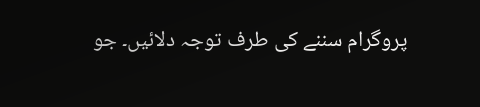پروگرام سننے کی طرف توجہ دلائیں۔ جو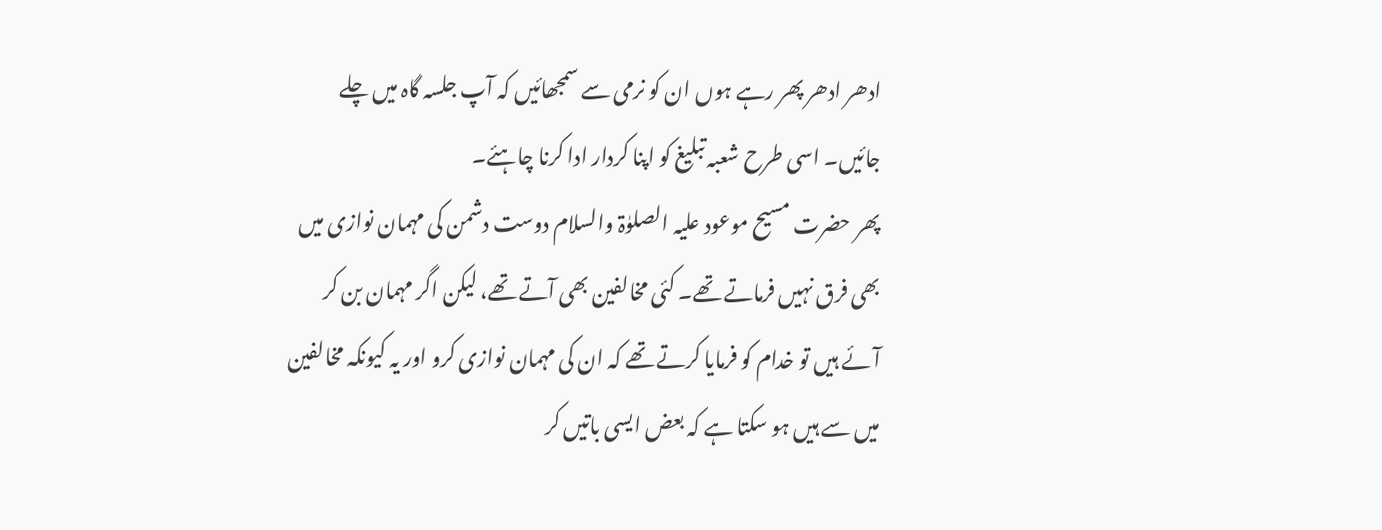ادھر ادھر پھر رہے ہوں ان کو نرمی سے سمجھائیں کہ آپ جلسہ گاہ میں چلے جائیں۔ اسی طرح شعبہ تبلیغ کو اپنا کردار ادا کرنا چاہئے۔
پھر حضرت مسیح موعود علیہ الصلوٰۃ والسلام دوست دشمن کی مہمان نوازی میں بھی فرق نہیں فرماتے تھے۔ کئی مخالفین بھی آتے تھے، لیکن اگر مہمان بن کر آئے ہیں تو خدام کو فرمایا کرتے تھے کہ ان کی مہمان نوازی کرو اور یہ کیونکہ مخالفین میں سے ہیں ہو سکتا ہے کہ بعض ایسی باتیں کر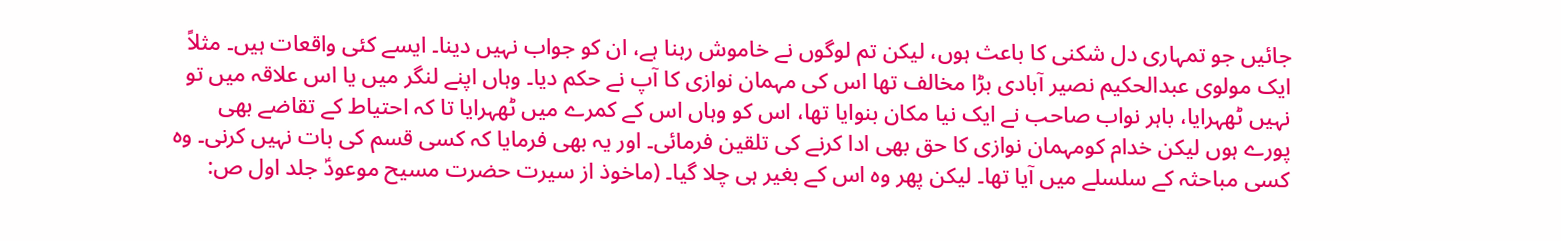جائیں جو تمہاری دل شکنی کا باعث ہوں، لیکن تم لوگوں نے خاموش رہنا ہے، ان کو جواب نہیں دینا۔ ایسے کئی واقعات ہیں۔ مثلاً ایک مولوی عبدالحکیم نصیر آبادی بڑا مخالف تھا اس کی مہمان نوازی کا آپ نے حکم دیا۔ وہاں اپنے لنگر میں یا اس علاقہ میں تو نہیں ٹھہرایا، باہر نواب صاحب نے ایک نیا مکان بنوایا تھا، اس کو وہاں اس کے کمرے میں ٹھہرایا تا کہ احتیاط کے تقاضے بھی پورے ہوں لیکن خدام کومہمان نوازی کا حق بھی ادا کرنے کی تلقین فرمائی۔ اور یہ بھی فرمایا کہ کسی قسم کی بات نہیں کرنی۔ وہ کسی مباحثہ کے سلسلے میں آیا تھا۔ لیکن پھر وہ اس کے بغیر ہی چلا گیا۔ (ماخوذ از سیرت حضرت مسیح موعودؑ جلد اول ص: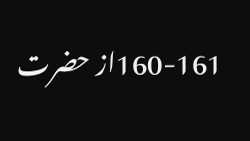160-161از حضرت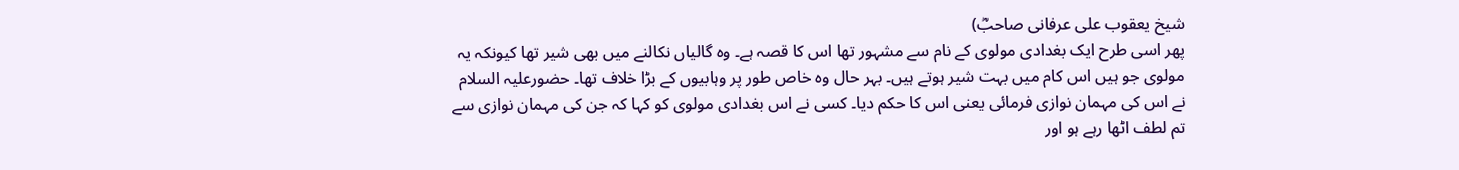شیخ یعقوب علی عرفانی صاحبؓ)
پھر اسی طرح ایک بغدادی مولوی کے نام سے مشہور تھا اس کا قصہ ہے۔ وہ گالیاں نکالنے میں بھی شیر تھا کیونکہ یہ مولوی جو ہیں اس کام میں بہت شیر ہوتے ہیں۔ بہر حال وہ خاص طور پر وہابیوں کے بڑا خلاف تھا۔ حضورعلیہ السلام نے اس کی مہمان نوازی فرمائی یعنی اس کا حکم دیا۔ کسی نے اس بغدادی مولوی کو کہا کہ جن کی مہمان نوازی سے تم لطف اٹھا رہے ہو اور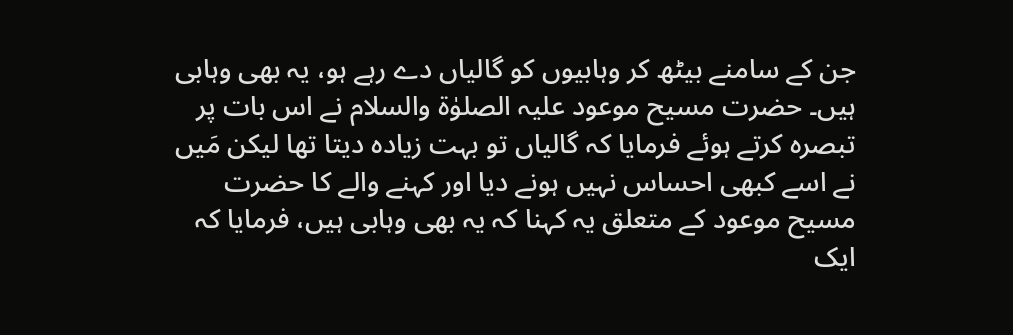جن کے سامنے بیٹھ کر وہابیوں کو گالیاں دے رہے ہو، یہ بھی وہابی ہیں۔ حضرت مسیح موعود علیہ الصلوٰۃ والسلام نے اس بات پر تبصرہ کرتے ہوئے فرمایا کہ گالیاں تو بہت زیادہ دیتا تھا لیکن مَیں نے اسے کبھی احساس نہیں ہونے دیا اور کہنے والے کا حضرت مسیح موعود کے متعلق یہ کہنا کہ یہ بھی وہابی ہیں، فرمایا کہ ایک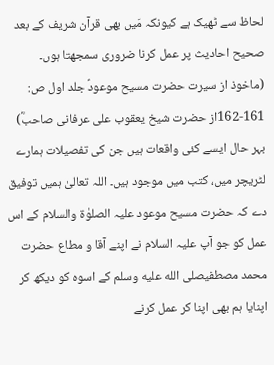لحاظ سے ٹھیک ہے کیونکہ مَیں بھی قرآن شریف کے بعد صحیح احادیث پر عمل کرنا ضروری سمجھتا ہوں۔ (ماخوذ از سیرت حضرت مسیح موعودؑ جلد اول ص: 161-162از حضرت شیخ یعقوب علی عرفانی صاحبؓ)
بہر حال ایسے کئی واقعات ہیں جن کی تفصیلات ہمارے لٹریچر میں، کتب میں موجود ہیں۔ اللہ تعالیٰ ہمیں توفیق دے کہ حضرت مسیح موعود علیہ الصلوٰۃ والسلام کے اس عمل کو جو آپ علیہ السلام نے اپنے آقا و مطاع حضرت محمد مصطفیصلى الله عليه وسلم کے اسوہ کو دیکھ کر اپنایا ہم بھی اپنا کر عمل کرنے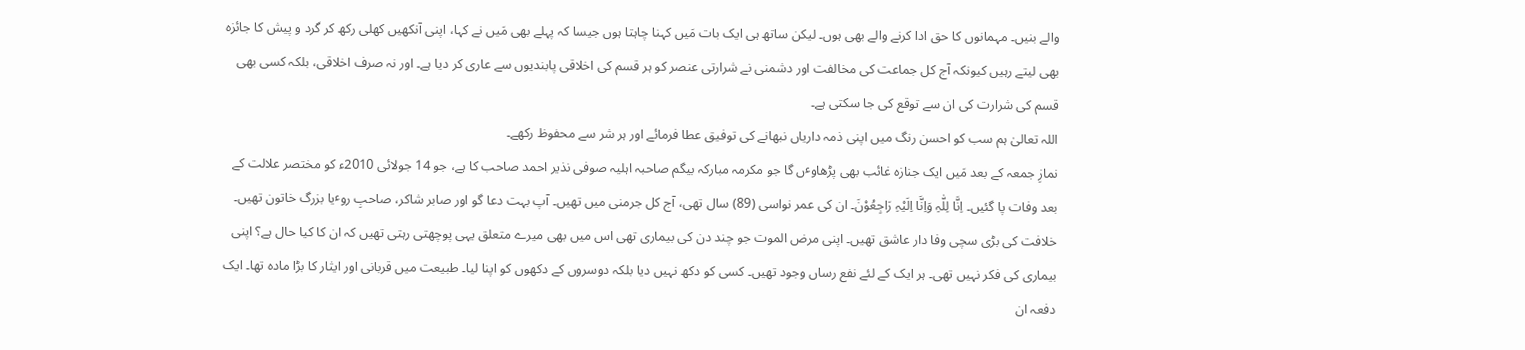والے بنیں۔ مہمانوں کا حق ادا کرنے والے بھی ہوں۔ لیکن ساتھ ہی ایک بات مَیں کہنا چاہتا ہوں جیسا کہ پہلے بھی مَیں نے کہا، اپنی آنکھیں کھلی رکھ کر گرد و پیش کا جائزہ بھی لیتے رہیں کیونکہ آج کل جماعت کی مخالفت اور دشمنی نے شرارتی عنصر کو ہر قسم کی اخلاقی پابندیوں سے عاری کر دیا ہے۔ اور نہ صرف اخلاقی، بلکہ کسی بھی قسم کی شرارت کی ان سے توقع کی جا سکتی ہے۔
اللہ تعالیٰ ہم سب کو احسن رنگ میں اپنی ذمہ داریاں نبھانے کی توفیق عطا فرمائے اور ہر شر سے محفوظ رکھے۔
نمازِ جمعہ کے بعد مَیں ایک جنازہ غائب بھی پڑھاوٴں گا جو مکرمہ مبارکہ بیگم صاحبہ اہلیہ صوفی نذیر احمد صاحب کا ہے، جو 14 جولائی 2010ء کو مختصر علالت کے بعد وفات پا گئیں۔ اِنَّا لِلّٰہِ وَاِنَّا اِلَیْہِ رَاجِعُوْنَ۔ ان کی عمر نواسی (89) سال تھی، آج کل جرمنی میں تھیں۔ آپ بہت دعا گو اور صابر شاکر، صاحبِ روٴیا بزرگ خاتون تھیں۔ خلافت کی بڑی سچی وفا دار عاشق تھیں۔ اپنی مرض الموت جو چند دن کی بیماری تھی اس میں بھی میرے متعلق یہی پوچھتی رہتی تھیں کہ ان کا کیا حال ہے؟ اپنی بیماری کی فکر نہیں تھی۔ ہر ایک کے لئے نفع رساں وجود تھیں۔ کسی کو دکھ نہیں دیا بلکہ دوسروں کے دکھوں کو اپنا لیا۔ طبیعت میں قربانی اور ایثار کا بڑا مادہ تھا۔ ایک دفعہ ان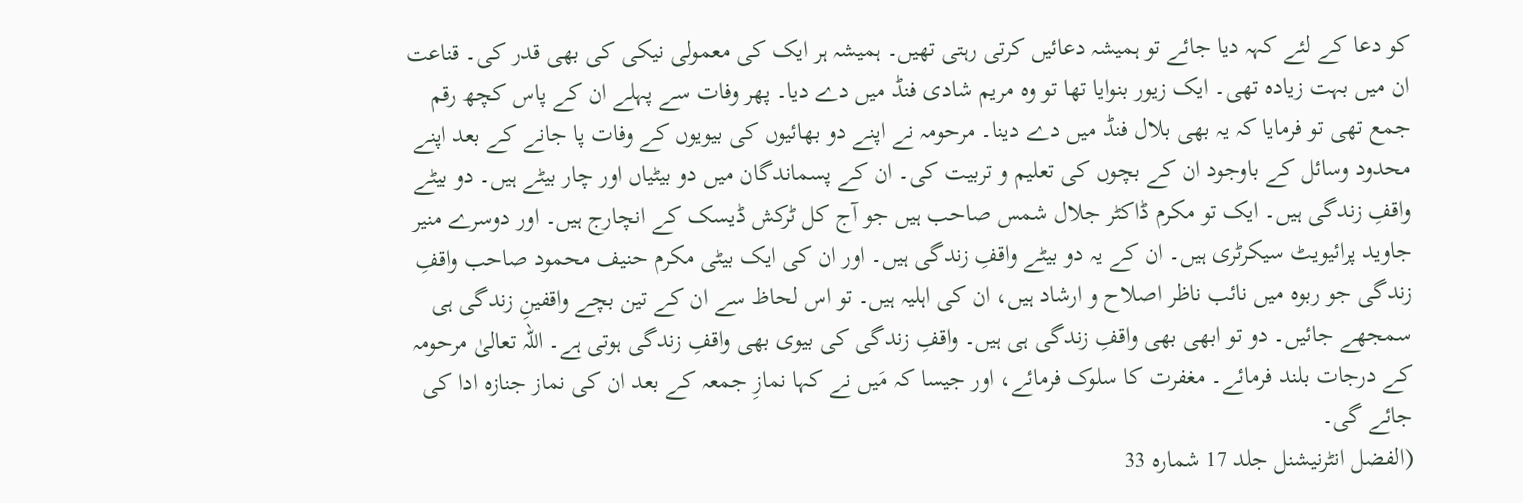کو دعا کے لئے کہہ دیا جائے تو ہمیشہ دعائیں کرتی رہتی تھیں۔ ہمیشہ ہر ایک کی معمولی نیکی کی بھی قدر کی۔ قناعت ان میں بہت زیادہ تھی۔ ایک زیور بنوایا تھا تو وہ مریم شادی فنڈ میں دے دیا۔ پھر وفات سے پہلے ان کے پاس کچھ رقم جمع تھی تو فرمایا کہ یہ بھی بلال فنڈ میں دے دینا۔ مرحومہ نے اپنے دو بھائیوں کی بیویوں کے وفات پا جانے کے بعد اپنے محدود وسائل کے باوجود ان کے بچوں کی تعلیم و تربیت کی۔ ان کے پسماندگان میں دو بیٹیاں اور چار بیٹے ہیں۔ دو بیٹے واقفِ زندگی ہیں۔ ایک تو مکرم ڈاکٹر جلال شمس صاحب ہیں جو آج کل ٹرکش ڈیسک کے انچارج ہیں۔ اور دوسرے منیر جاوید پرائیویٹ سیکرٹری ہیں۔ ان کے یہ دو بیٹے واقفِ زندگی ہیں۔ اور ان کی ایک بیٹی مکرم حنیف محمود صاحب واقفِ زندگی جو ربوہ میں نائب ناظر اصلاح و ارشاد ہیں، ان کی اہلیہ ہیں۔ تو اس لحاظ سے ان کے تین بچے واقفینِ زندگی ہی سمجھے جائیں۔ دو تو ابھی بھی واقفِ زندگی ہی ہیں۔ واقفِ زندگی کی بیوی بھی واقفِ زندگی ہوتی ہے۔ اللہ تعالیٰ مرحومہ کے درجات بلند فرمائے۔ مغفرت کا سلوک فرمائے، اور جیسا کہ مَیں نے کہا نمازِ جمعہ کے بعد ان کی نماز جنازہ ادا کی جائے گی۔
(الفضل انٹرنیشنل جلد 17 شمارہ 33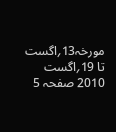مورخہ13؍اگست تا 19؍اگست 2010 صفحہ 5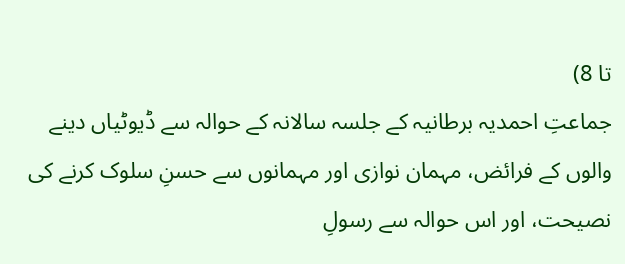تا 8)
جماعتِ احمدیہ برطانیہ کے جلسہ سالانہ کے حوالہ سے ڈیوٹیاں دینے والوں کے فرائض، مہمان نوازی اور مہمانوں سے حسنِ سلوک کرنے کی نصیحت، اور اس حوالہ سے رسولِ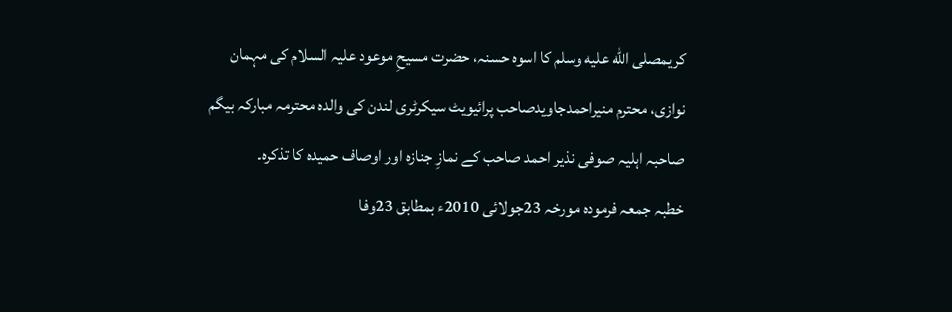کریمصلى الله عليه وسلم کا اسوہ حسنہ، حضرت مسیحِ موعود علیہ السلام کی مہمان نوازی، محترم منیراحمدجاویدصاحب پرائیویٹ سیکرٹری لندن کی والدہ محترمہ مبارکہ بیگم صاحبہ اہلیہ صوفی نذیر احمد صاحب کے نمازِ جنازہ اور اوصاف حمیدہ کا تذکرہ۔
خطبہ جمعہ فرمودہ مورخہ 23جولائی 2010ء بمطابق 23وفا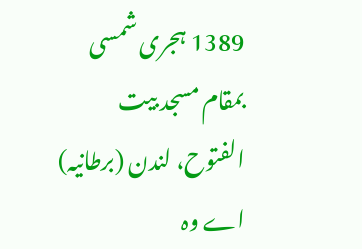1389 ہجری شمسی بمقام مسجد بیت الفتوح، لندن (برطانیہ)
اے وہ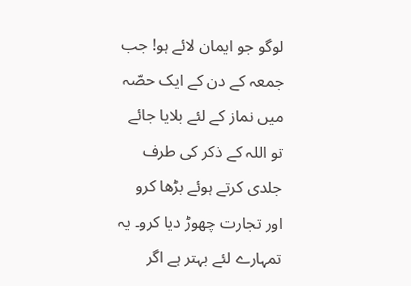لوگو جو ایمان لائے ہو! جب جمعہ کے دن کے ایک حصّہ میں نماز کے لئے بلایا جائے تو اللہ کے ذکر کی طرف جلدی کرتے ہوئے بڑھا کرو اور تجارت چھوڑ دیا کرو۔ یہ تمہارے لئے بہتر ہے اگر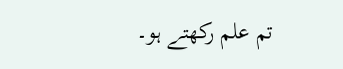تم علم رکھتے ہو۔